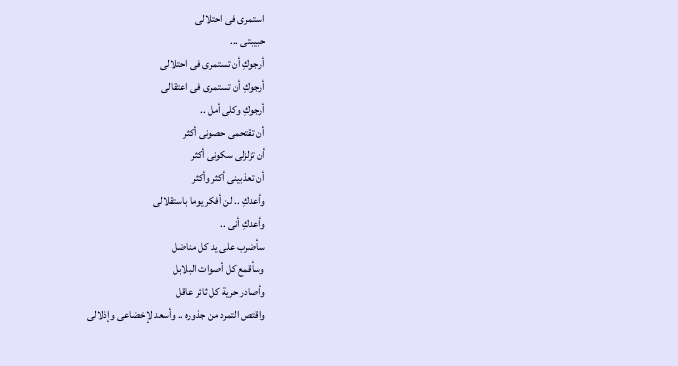استمرى فى احتلالى
حبيبتى ...
أرجوكِ أن تستمرى فى احتلالى
أرجوكِ أن تستمرى فى اعتقالى
أرجوكِ وكلى أمل ..
أن تقتحمى حصونى أكثر
أن تزلزلى سكونى أكثر
أن تعذبينى أكثر وأكثر
وأعدكِ .. لن أفكر يوما باستقلالى
وأعدكِ أنى ..
سأضرب على يد كل مناضل
وسأقمع كل أصوات البلابل
وأصادر حرية كل ثائر عاقل
واقتص التمرد من جذوره .. وأسعد لإخضاعى وإذلالى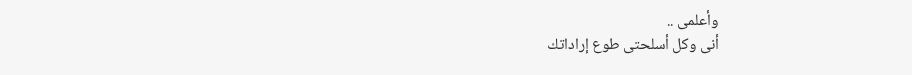وأعلمى ..
أنى وكل أسلحتى طوع إراداتك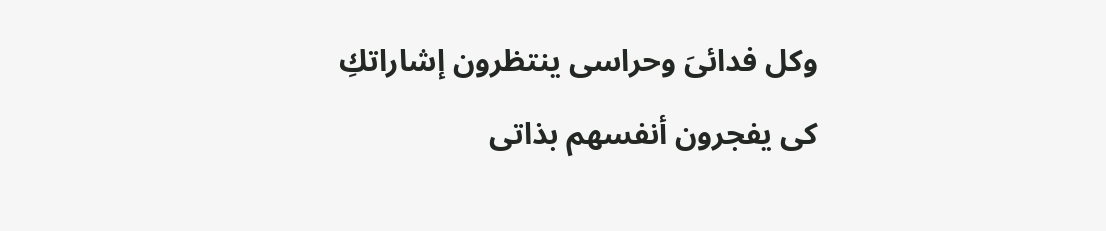وكل فدائىَ وحراسى ينتظرون إشاراتكِ
كى يفجرون أنفسهم بذاتى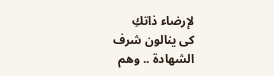لإرضاء ذاتكِ
كى ينالون شرف الشهادة .. وهم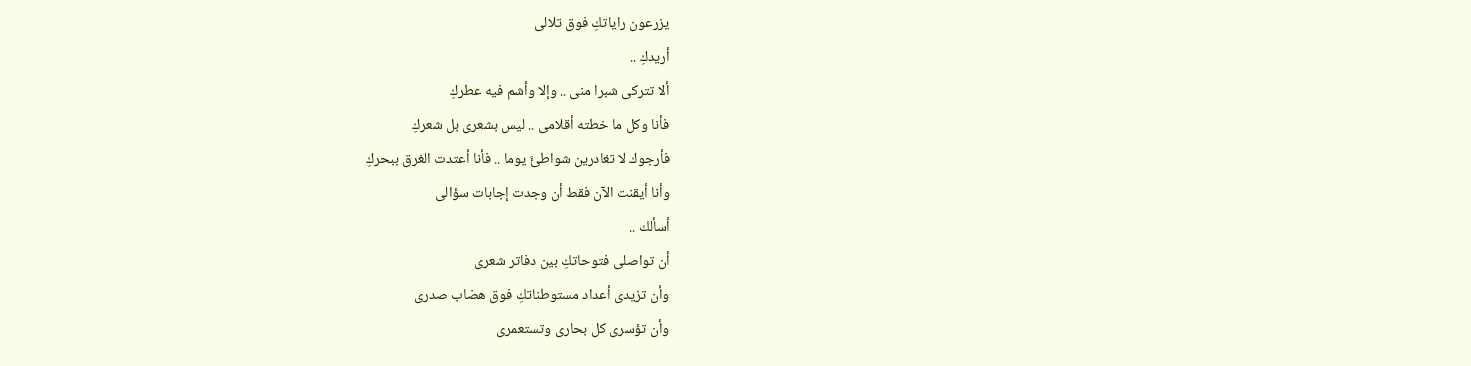يزرعون راياتكِ فوق تلالى
أريدكِ ..
ألا تتركى شبرا منى .. وإلا وأشم فيه عطركِ
فأنا وكل ما خطته أقلامى .. ليس بشعرى بل شعركِ
فأرجوك لا تغادرين شواطئَ يوما .. فأنا أعتدت الغرق ببحركِ
وأنا أيقنت الآن فقط أن وجدت إجابات سؤالى
أسألك ..
أن تواصلى فتوحاتكِ بين دفاتر شعرى
وأن تزيدى أعداد مستوطناتكِ فوق هضاب صدرى
وأن تؤسرى كل بحارى وتستعمرى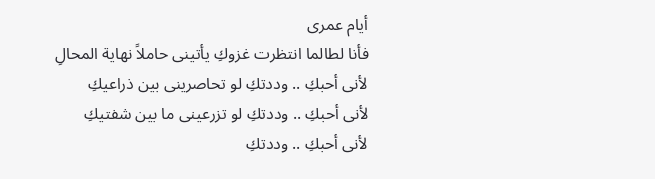أيام عمرى
فأنا لطالما انتظرت غزوكِ يأتينى حاملاً نهاية المحالِ
لأنى أحبكِ .. وددتكِ لو تحاصرينى بين ذراعيكِ
لأنى أحبكِ .. وددتكِ لو تزرعينى ما بين شفتيكِ
لأنى أحبكِ .. وددتكِ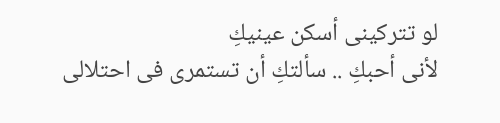لو تتركينى أسكن عينيكِ
لأنى أحبكِ .. سألتكِ أن تستمرى فى احتلالى